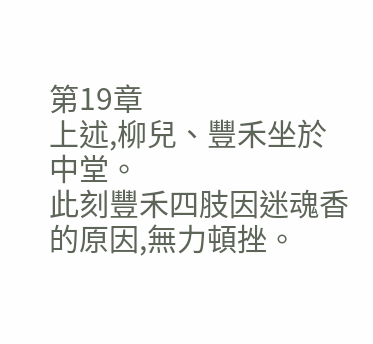第19章
上述,柳兒、豐禾坐於中堂。
此刻豐禾四肢因迷魂香的原因,無力頓挫。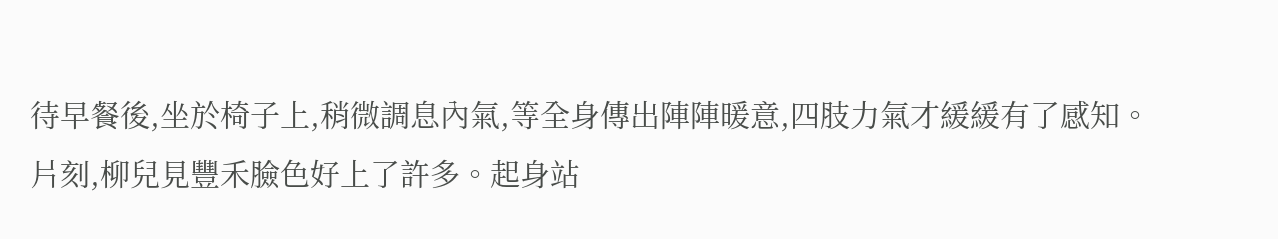待早餐後,坐於椅子上,稍微調息內氣,等全身傳出陣陣暖意,四肢力氣才緩緩有了感知。
片刻,柳兒見豐禾臉色好上了許多。起身站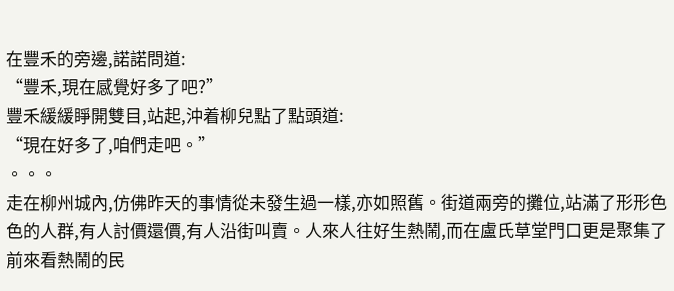在豐禾的旁邊,諾諾問道:
“豐禾,現在感覺好多了吧?”
豐禾緩緩睜開雙目,站起,沖着柳兒點了點頭道:
“現在好多了,咱們走吧。”
。。。
走在柳州城內,仿佛昨天的事情從未發生過一樣,亦如照舊。街道兩旁的攤位,站滿了形形色色的人群,有人討價還價,有人沿街叫賣。人來人往好生熱鬧,而在盧氏草堂門口更是聚集了前來看熱鬧的民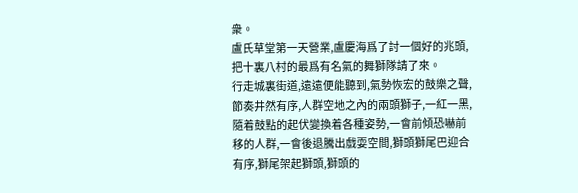衆。
盧氏草堂第一天營業,盧慶海爲了討一個好的兆頭,把十裏八村的最爲有名氣的舞獅隊請了來。
行走城裏街道,遠遠便能聽到,氣勢恢宏的鼓樂之聲,節奏井然有序,人群空地之內的兩頭獅子,一紅一黑,隨着鼓點的起伏變換着各種姿勢,一會前傾恐嚇前移的人群,一會後退騰出戲耍空間,獅頭獅尾巴迎合有序,獅尾架起獅頭,獅頭的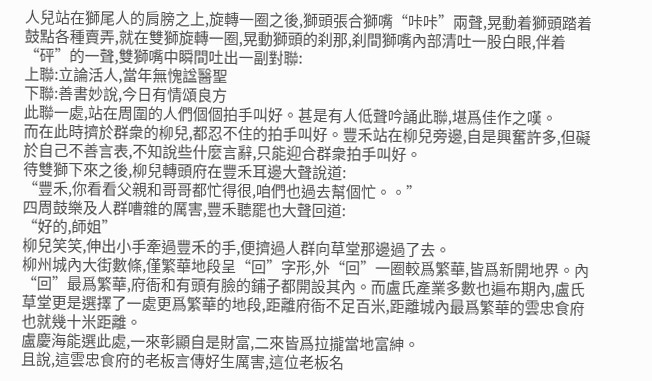人兒站在獅尾人的肩膀之上,旋轉一圈之後,獅頭張合獅嘴“咔咔”兩聲,晃動着獅頭踏着鼓點各種賣弄,就在雙獅旋轉一圈,晃動獅頭的刹那,刹間獅嘴內部清吐一股白眼,伴着“砰”的一聲,雙獅嘴中瞬間吐出一副對聯:
上聯:立論活人,當年無愧諡醫聖
下聯:善書妙說,今日有情頌良方
此聯一處,站在周圍的人們個個拍手叫好。甚是有人低聲吟誦此聯,堪爲佳作之嘆。
而在此時擠於群衆的柳兒,都忍不住的拍手叫好。豐禾站在柳兒旁邊,自是興奮許多,但礙於自己不善言表,不知說些什麼言辭,只能迎合群衆拍手叫好。
待雙獅下來之後,柳兒轉頭府在豐禾耳邊大聲說道:
“豐禾,你看看父親和哥哥都忙得很,咱們也過去幫個忙。。”
四周鼓樂及人群嘈雜的厲害,豐禾聽罷也大聲回道:
“好的,師姐”
柳兒笑笑,伸出小手牽過豐禾的手,便擠過人群向草堂那邊過了去。
柳州城內大街數條,僅繁華地段呈“回”字形,外“回”一圈較爲繁華,皆爲新開地界。內“回”最爲繁華,府衙和有頭有臉的鋪子都開設其內。而盧氏產業多數也遍布期內,盧氏草堂更是選擇了一處更爲繁華的地段,距離府衙不足百米,距離城內最爲繁華的雲忠食府也就幾十米距離。
盧慶海能選此處,一來彰顯自是財富,二來皆爲拉攏當地富紳。
且說,這雲忠食府的老板言傳好生厲害,這位老板名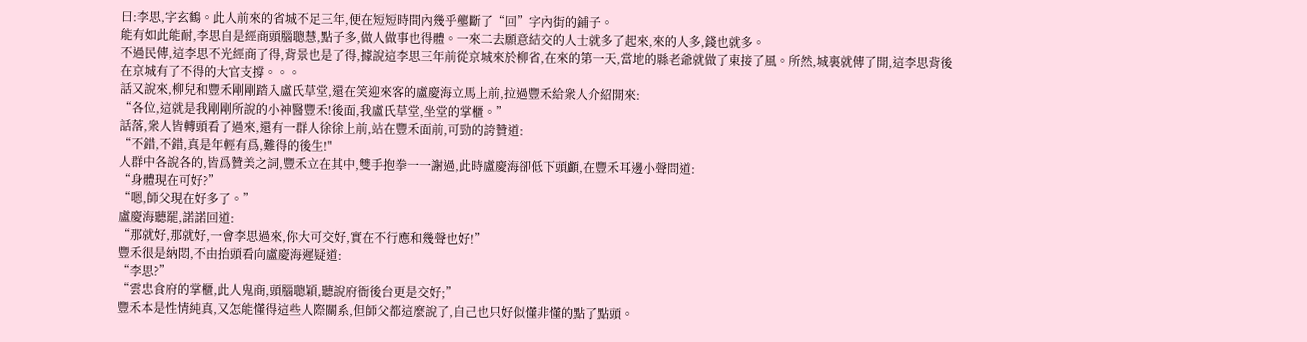曰:李思,字玄鶴。此人前來的省城不足三年,便在短短時間內幾乎壟斷了“回”字內街的鋪子。
能有如此能耐,李思自是經商頭腦聰慧,點子多,做人做事也得體。一來二去願意結交的人士就多了起來,來的人多,錢也就多。
不過民傳,這李思不光經商了得,背景也是了得,據說這李思三年前從京城來於柳省,在來的第一天,當地的縣老爺就做了東接了風。所然,城裏就傳了開,這李思背後在京城有了不得的大官支撐。。。
話又說來,柳兒和豐禾剛剛踏入盧氏草堂,還在笑迎來客的盧慶海立馬上前,拉過豐禾給衆人介紹開來:
“各位,這就是我剛剛所說的小神醫豐禾!後面,我盧氏草堂,坐堂的掌櫃。”
話落,衆人皆轉頭看了過來,還有一群人徐徐上前,站在豐禾面前,可勁的誇贊道:
“不錯,不錯,真是年輕有爲,難得的後生!"
人群中各說各的,皆爲贊美之詞,豐禾立在其中,雙手抱拳一一謝過,此時盧慶海卻低下頭顱,在豐禾耳邊小聲問道:
“身體現在可好?”
“嗯,師父現在好多了。”
盧慶海聽罷,諾諾回道:
“那就好,那就好,一會李思過來,你大可交好,實在不行應和幾聲也好!”
豐禾很是納悶,不由抬頭看向盧慶海遲疑道:
“李思?”
“雲忠食府的掌櫃,此人鬼商,頭腦聰穎,聽說府衙後台更是交好;”
豐禾本是性情純真,又怎能懂得這些人際關系,但師父都這麼說了,自己也只好似懂非懂的點了點頭。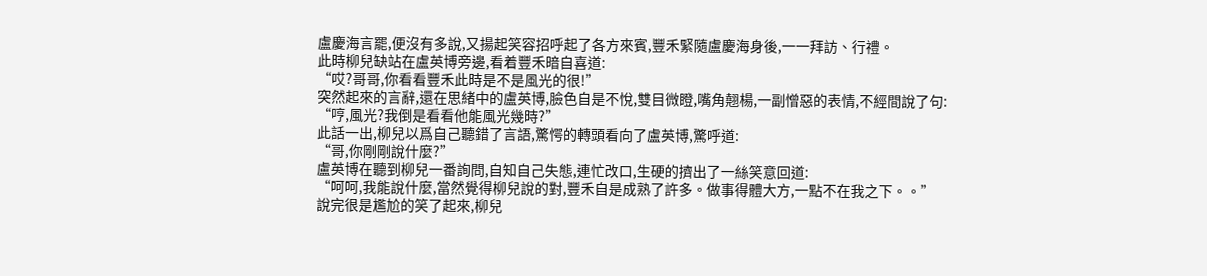盧慶海言罷,便沒有多說,又揚起笑容招呼起了各方來賓,豐禾緊隨盧慶海身後,一一拜訪、行禮。
此時柳兒缺站在盧英博旁邊,看着豐禾暗自喜道:
“哎?哥哥,你看看豐禾此時是不是風光的很!”
突然起來的言辭,還在思緒中的盧英博,臉色自是不悅,雙目微瞪,嘴角翹楊,一副憎惡的表情,不經間說了句:
“哼,風光?我倒是看看他能風光幾時?”
此話一出,柳兒以爲自己聽錯了言語,驚愕的轉頭看向了盧英博,驚呼道:
“哥,你剛剛說什麼?”
盧英博在聽到柳兒一番詢問,自知自己失態,連忙改口,生硬的擠出了一絲笑意回道:
“呵呵,我能說什麼,當然覺得柳兒說的對,豐禾自是成熟了許多。做事得體大方,一點不在我之下。。”
說完很是尷尬的笑了起來,柳兒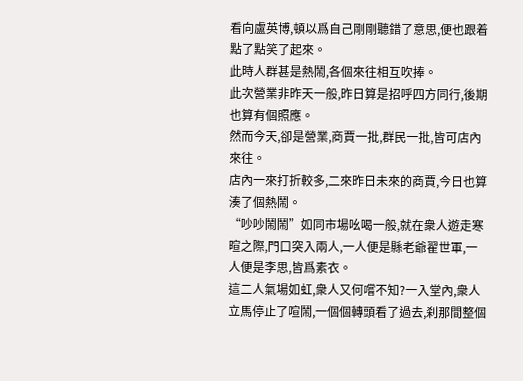看向盧英博,頓以爲自己剛剛聽錯了意思,便也跟着點了點笑了起來。
此時人群甚是熱鬧,各個來往相互吹捧。
此次營業非昨天一般,昨日算是招呼四方同行,後期也算有個照應。
然而今天,卻是營業,商賈一批,群民一批,皆可店內來往。
店內一來打折較多,二來昨日未來的商賈,今日也算湊了個熱鬧。
“吵吵鬧鬧”如同市場吆喝一般,就在衆人遊走寒暄之際,門口突入兩人,一人便是縣老爺翟世軍,一人便是李思,皆爲素衣。
這二人氣場如虹,衆人又何嚐不知?一入堂內,衆人立馬停止了喧鬧,一個個轉頭看了過去,刹那間整個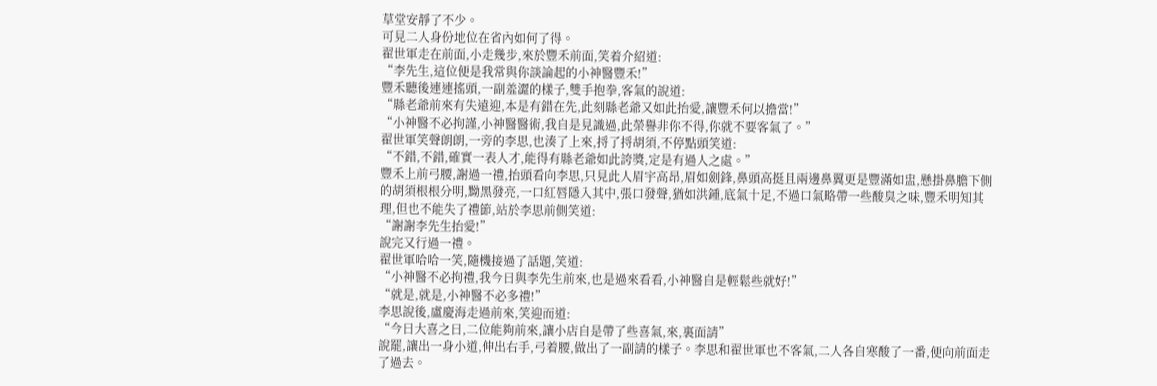草堂安靜了不少。
可見二人身份地位在省內如何了得。
翟世軍走在前面,小走幾步,來於豐禾前面,笑着介紹道:
“李先生,這位便是我常與你談論起的小神醫豐禾!”
豐禾聽後連連搖頭,一副羞澀的樣子,雙手抱拳,客氣的說道:
“縣老爺前來有失遠迎,本是有錯在先,此刻縣老爺又如此抬愛,讓豐禾何以擔當!”
“小神醫不必拘謹,小神醫醫術,我自是見識過,此榮譽非你不得,你就不要客氣了。”
翟世軍笑聲朗朗,一旁的李思,也湊了上來,捋了捋胡須,不停點頭笑道:
“不錯,不錯,確實一表人才,能得有縣老爺如此誇獎,定是有過人之處。”
豐禾上前弓腰,謝過一禮,抬頭看向李思,只見此人眉宇高昂,眉如劍鋒,鼻頭高挺且兩邊鼻翼更是豐滿如盅,懸掛鼻膽下側的胡須根根分明,黝黑發亮,一口紅唇隱入其中,張口發聲,猶如洪鍾,底氣十足,不過口氣略帶一些酸臭之味,豐禾明知其理,但也不能失了禮節,站於李思前側笑道:
“謝謝李先生抬愛!”
說完又行過一禮。
翟世軍哈哈一笑,隨機接過了話題,笑道:
“小神醫不必拘禮,我今日與李先生前來,也是過來看看,小神醫自是輕鬆些就好!”
“就是,就是,小神醫不必多禮!”
李思說後,盧慶海走過前來,笑迎而道:
“今日大喜之日,二位能夠前來,讓小店自是帶了些喜氣,來,裏面請”
說罷,讓出一身小道,伸出右手,弓着腰,做出了一副請的樣子。李思和翟世軍也不客氣,二人各自寒酸了一番,便向前面走了過去。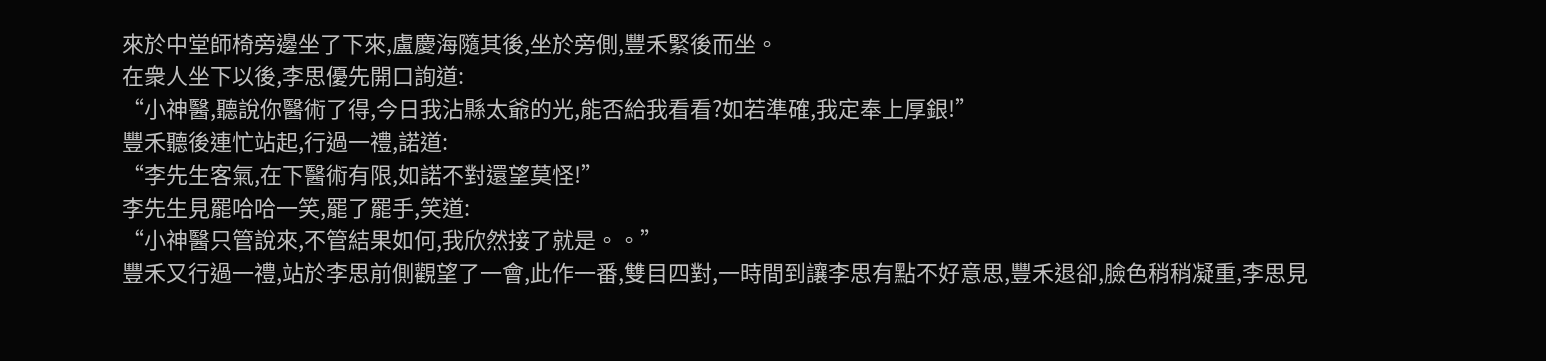來於中堂師椅旁邊坐了下來,盧慶海隨其後,坐於旁側,豐禾緊後而坐。
在衆人坐下以後,李思優先開口詢道:
“小神醫,聽說你醫術了得,今日我沾縣太爺的光,能否給我看看?如若準確,我定奉上厚銀!”
豐禾聽後連忙站起,行過一禮,諾道:
“李先生客氣,在下醫術有限,如諾不對還望莫怪!”
李先生見罷哈哈一笑,罷了罷手,笑道:
“小神醫只管說來,不管結果如何,我欣然接了就是。。”
豐禾又行過一禮,站於李思前側觀望了一會,此作一番,雙目四對,一時間到讓李思有點不好意思,豐禾退卻,臉色稍稍凝重,李思見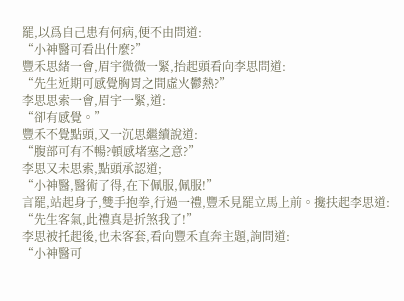罷,以爲自己患有何病,便不由問道:
“小神醫可看出什麼?”
豐禾思緒一會,眉宇微微一緊,抬起頭看向李思問道:
“先生近期可感覺胸胃之間虛火鬱熱?”
李思思索一會,眉宇一緊,道:
“卻有感覺。”
豐禾不覺點頭,又一沉思繼續說道:
“腹部可有不暢?頓感堵塞之意?”
李思又未思索,點頭承認道;
“小神醫,醫術了得,在下佩服,佩服!”
言罷,站起身子,雙手抱拳,行過一禮,豐禾見罷立馬上前。攙扶起李思道:
“先生客氣,此禮真是折煞我了!”
李思被托起後,也未客套,看向豐禾直奔主題,詢問道:
“小神醫可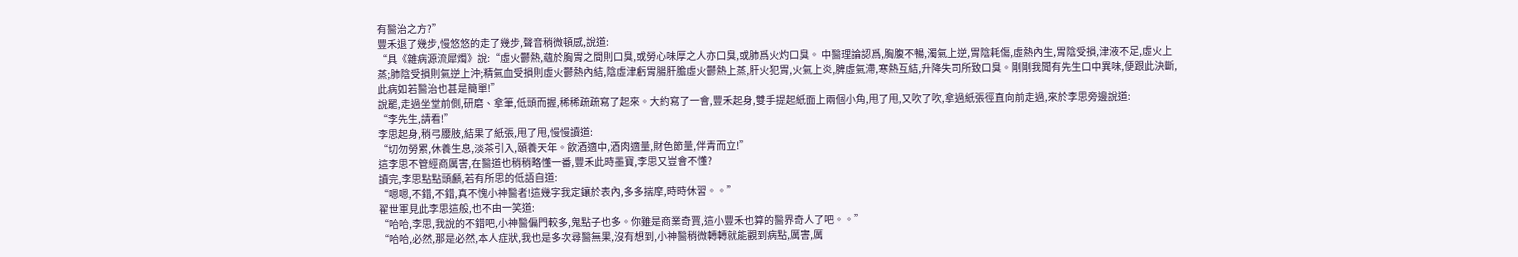有醫治之方?”
豐禾退了幾步,慢悠悠的走了幾步,聲音稍微頓感,說道:
“具《雜病源流犀燭》說:“虛火鬱熱,蘊於胸胃之間則口臭,或勞心味厚之人亦口臭,或肺爲火灼口臭。 中醫理論認爲,胸腹不暢,濁氣上逆,胃陰耗傷,虛熱內生,胃陰受損,津液不足,虛火上蒸;肺陰受損則氣逆上沖;精氣血受損則虛火鬱熱內結,陰虛津虧胃腸肝膽虛火鬱熱上蒸,肝火犯胃,火氣上炎,脾虛氣滯,寒熱互結,升降失司所致口臭。剛剛我聞有先生口中異味,便跟此決斷,此病如若醫治也甚是簡單!”
說罷,走過坐堂前側,研磨、拿筆,低頭而握,稀稀疏疏寫了起來。大約寫了一會,豐禾起身,雙手提起紙面上兩個小角,甩了甩,又吹了吹,拿過紙張徑直向前走過,來於李思旁邊說道:
“李先生,請看!”
李思起身,稍弓腰肢,結果了紙張,甩了甩,慢慢讀道:
“切勿勞累,休養生息,淡茶引入,頤養天年。飲酒適中,酒肉適量,財色節量,伴青而立!”
這李思不管經商厲害,在醫道也稍稍略懂一番,豐禾此時墨寶,李思又豈會不懂?
讀完,李思點點頭顱,若有所思的低語自道:
“嗯嗯,不錯,不錯,真不愧小神醫者!這幾字我定鑲於表內,多多揣摩,時時休習。。”
翟世軍見此李思這般,也不由一笑道:
“哈哈,李思,我說的不錯吧,小神醫偏門較多,鬼點子也多。你雖是商業奇賈,這小豐禾也算的醫界奇人了吧。。”
“哈哈,必然,那是必然,本人症狀,我也是多次尋醫無果,沒有想到,小神醫稍微轉轉就能觀到病點,厲害,厲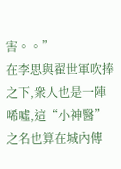害。。”
在李思與翟世軍吹捧之下,衆人也是一陣唏噓,這“小神醫”之名也算在城內傳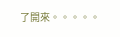了開來。。。。。